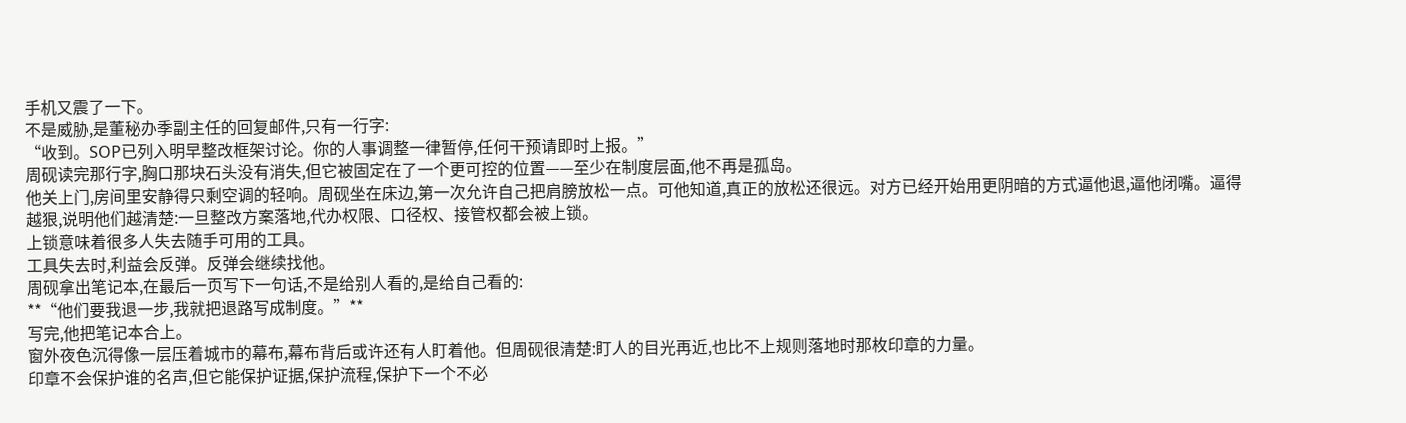手机又震了一下。
不是威胁,是董秘办季副主任的回复邮件,只有一行字:
“收到。SOP已列入明早整改框架讨论。你的人事调整一律暂停,任何干预请即时上报。”
周砚读完那行字,胸口那块石头没有消失,但它被固定在了一个更可控的位置——至少在制度层面,他不再是孤岛。
他关上门,房间里安静得只剩空调的轻响。周砚坐在床边,第一次允许自己把肩膀放松一点。可他知道,真正的放松还很远。对方已经开始用更阴暗的方式逼他退,逼他闭嘴。逼得越狠,说明他们越清楚:一旦整改方案落地,代办权限、口径权、接管权都会被上锁。
上锁意味着很多人失去随手可用的工具。
工具失去时,利益会反弹。反弹会继续找他。
周砚拿出笔记本,在最后一页写下一句话,不是给别人看的,是给自己看的:
**“他们要我退一步,我就把退路写成制度。”**
写完,他把笔记本合上。
窗外夜色沉得像一层压着城市的幕布,幕布背后或许还有人盯着他。但周砚很清楚:盯人的目光再近,也比不上规则落地时那枚印章的力量。
印章不会保护谁的名声,但它能保护证据,保护流程,保护下一个不必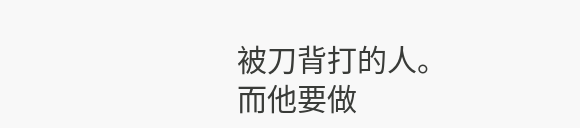被刀背打的人。
而他要做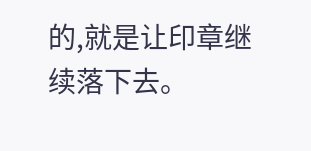的,就是让印章继续落下去。